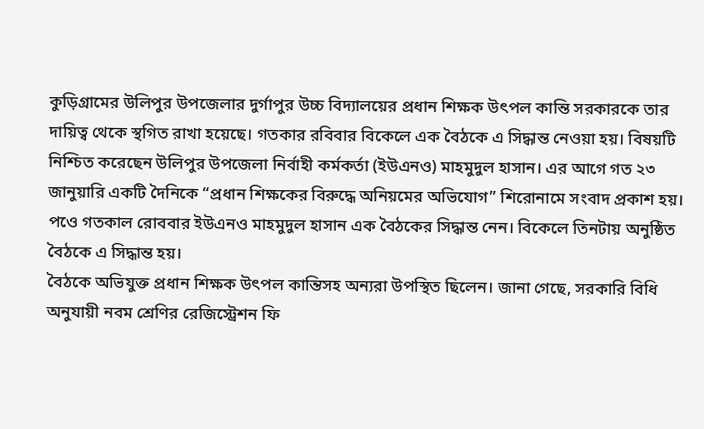কুড়িগ্রামের উলিপুর উপজেলার দুর্গাপুর উচ্চ বিদ্যালয়ের প্রধান শিক্ষক উৎপল কান্তি সরকারকে তার দায়িত্ব থেকে স্থগিত রাখা হয়েছে। গতকার রবিবার বিকেলে এক বৈঠকে এ সিদ্ধান্ত নেওয়া হয়। বিষয়টি নিশ্চিত করেছেন উলিপুর উপজেলা নির্বাহী কর্মকর্তা (ইউএনও) মাহমুদুল হাসান। এর আগে গত ২৩ জানুয়ারি একটি দৈনিকে “প্রধান শিক্ষকের বিরুদ্ধে অনিয়মের অভিযোগ” শিরোনামে সংবাদ প্রকাশ হয়। পওে গতকাল রোববার ইউএনও মাহমুদুল হাসান এক বৈঠকের সিদ্ধান্ত নেন। বিকেলে তিনটায় অনুষ্ঠিত বৈঠকে এ সিদ্ধান্ত হয়।
বৈঠকে অভিযুক্ত প্রধান শিক্ষক উৎপল কান্তিসহ অন্যরা উপস্থিত ছিলেন। জানা গেছে, সরকারি বিধি অনুযায়ী নবম শ্রেণির রেজিস্ট্রেশন ফি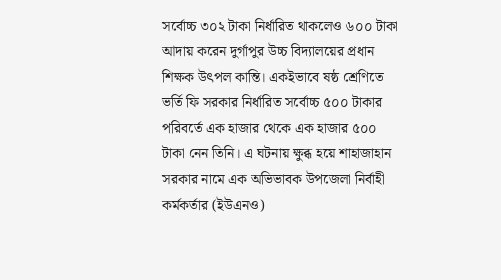সর্বোচ্চ ৩০২ টাকা নির্ধারিত থাকলেও ৬০০ টাকা আদায় করেন দুর্গাপুর উচ্চ বিদ্যালয়ের প্রধান শিক্ষক উৎপল কান্তি। একইভাবে ষষ্ঠ শ্রেণিতে ভর্তি ফি সরকার নির্ধারিত সর্বোচ্চ ৫০০ টাকার পরিবর্তে এক হাজার থেকে এক হাজার ৫০০ টাকা নেন তিনি। এ ঘটনায় ক্ষুব্ধ হয়ে শাহাজাহান সরকার নামে এক অভিভাবক উপজেলা নির্বাহী কর্মকর্তার (ইউএনও)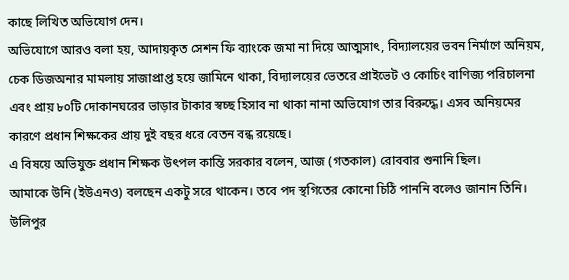কাছে লিখিত অভিযোগ দেন।
অভিযোগে আরও বলা হয়, আদায়কৃত সেশন ফি ব্যাংকে জমা না দিয়ে আত্মসাৎ, বিদ্যালয়ের ভবন নির্মাণে অনিয়ম, চেক ডিজঅনার মামলায় সাজাপ্রাপ্ত হয়ে জামিনে থাকা, বিদ্যালয়ের ভেতরে প্রাইভেট ও কোচিং বাণিজ্য পরিচালনা এবং প্রায় ৮০টি দোকানঘরের ভাড়ার টাকার স্বচ্ছ হিসাব না থাকা নানা অভিযোগ তার বিরুদ্ধে। এসব অনিয়মের কারণে প্রধান শিক্ষকের প্রায় দুই বছর ধরে বেতন বন্ধ রয়েছে।
এ বিষয়ে অভিযুক্ত প্রধান শিক্ষক উৎপল কান্তি সরকার বলেন, আজ (গতকাল) রোববার শুনানি ছিল।
আমাকে উনি (ইউএনও) বলছেন একটু সরে থাকেন। তবে পদ স্থগিতের কোনো চিঠি পাননি বলেও জানান তিনি। উলিপুর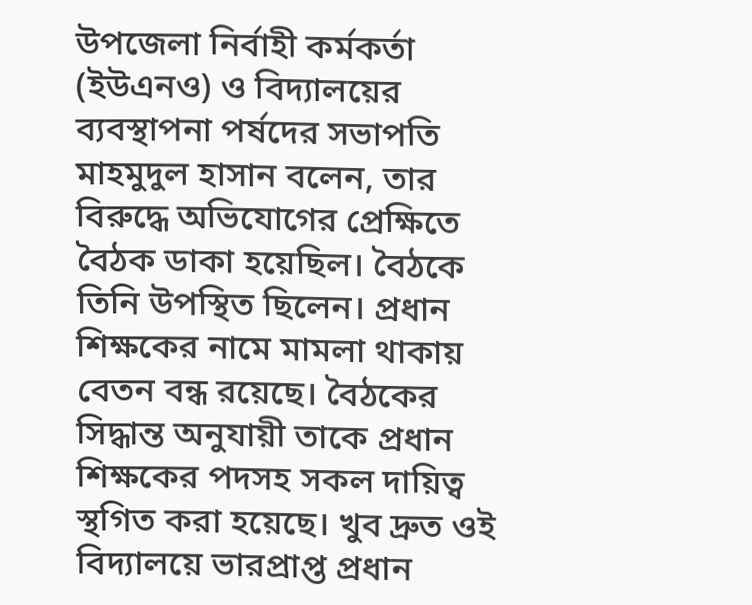উপজেলা নির্বাহী কর্মকর্তা (ইউএনও) ও বিদ্যালয়ের ব্যবস্থাপনা পর্ষদের সভাপতি মাহমুদুল হাসান বলেন, তার বিরুদ্ধে অভিযোগের প্রেক্ষিতে বৈঠক ডাকা হয়েছিল। বৈঠকে তিনি উপস্থিত ছিলেন। প্রধান শিক্ষকের নামে মামলা থাকায় বেতন বন্ধ রয়েছে। বৈঠকের সিদ্ধান্ত অনুযায়ী তাকে প্রধান শিক্ষকের পদসহ সকল দায়িত্ব স্থগিত করা হয়েছে। খুব দ্রুত ওই বিদ্যালয়ে ভারপ্রাপ্ত প্রধান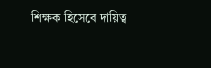শিক্ষক হিসেবে দায়িত্ব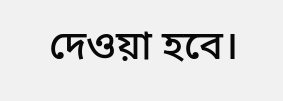দেওয়া হবে।